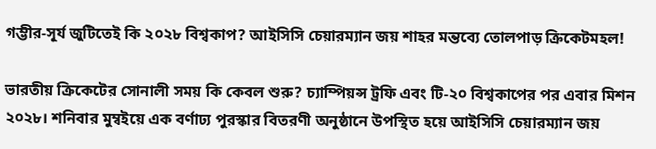গম্ভীর-সূর্য জুটিতেই কি ২০২৮ বিশ্বকাপ? আইসিসি চেয়ারম্যান জয় শাহর মন্তব্যে তোলপাড় ক্রিকেটমহল!

ভারতীয় ক্রিকেটের সোনালী সময় কি কেবল শুরু? চ্যাম্পিয়ন্স ট্রফি এবং টি-২০ বিশ্বকাপের পর এবার মিশন ২০২৮। শনিবার মুম্বইয়ে এক বর্ণাঢ্য পুরস্কার বিতরণী অনুষ্ঠানে উপস্থিত হয়ে আইসিসি চেয়ারম্যান জয়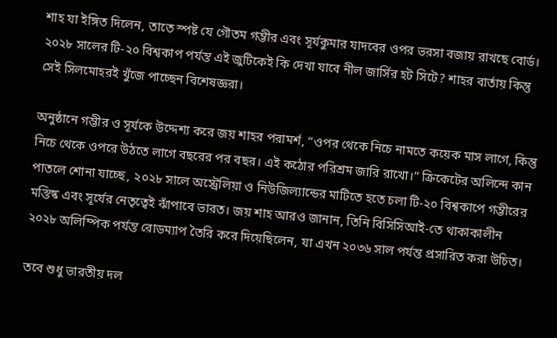শাহ যা ইঙ্গিত দিলেন, তাতে স্পষ্ট যে গৌতম গম্ভীর এবং সূর্যকুমার যাদবের ওপর ভরসা বজায় রাখছে বোর্ড। ২০২৮ সালের টি-২০ বিশ্বকাপ পর্যন্ত এই জুটিকেই কি দেখা যাবে নীল জার্সির হট সিটে? শাহর বার্তায় কিন্তু সেই সিলমোহরই খুঁজে পাচ্ছেন বিশেষজ্ঞরা।

অনুষ্ঠানে গম্ভীর ও সূর্যকে উদ্দেশ্য করে জয় শাহর পরামর্শ, “ওপর থেকে নিচে নামতে কয়েক মাস লাগে, কিন্তু নিচে থেকে ওপরে উঠতে লাগে বছরের পর বছর। এই কঠোর পরিশ্রম জারি রাখো।” ক্রিকেটের অলিন্দে কান পাতলে শোনা যাচ্ছে, ২০২৮ সালে অস্ট্রেলিয়া ও নিউজিল্যান্ডের মাটিতে হতে চলা টি-২০ বিশ্বকাপে গম্ভীরের মস্তিষ্ক এবং সূর্যের নেতৃত্বেই ঝাঁপাবে ভারত। জয় শাহ আরও জানান, তিনি বিসিসিআই-তে থাকাকালীন ২০২৮ অলিম্পিক পর্যন্ত রোডম্যাপ তৈরি করে দিয়েছিলেন, যা এখন ২০৩৬ সাল পর্যন্ত প্রসারিত করা উচিত।

তবে শুধু ভারতীয় দল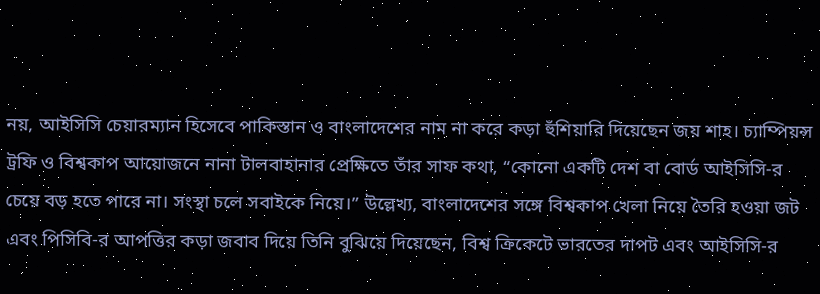নয়, আইসিসি চেয়ারম্যান হিসেবে পাকিস্তান ও বাংলাদেশের নাম না করে কড়া হুঁশিয়ারি দিয়েছেন জয় শাহ। চ্যাম্পিয়ন্স ট্রফি ও বিশ্বকাপ আয়োজনে নানা টালবাহানার প্রেক্ষিতে তাঁর সাফ কথা, “কোনো একটি দেশ বা বোর্ড আইসিসি-র চেয়ে বড় হতে পারে না। সংস্থা চলে সবাইকে নিয়ে।” উল্লেখ্য, বাংলাদেশের সঙ্গে বিশ্বকাপ খেলা নিয়ে তৈরি হওয়া জট এবং পিসিবি-র আপত্তির কড়া জবাব দিয়ে তিনি বুঝিয়ে দিয়েছেন, বিশ্ব ক্রিকেটে ভারতের দাপট এবং আইসিসি-র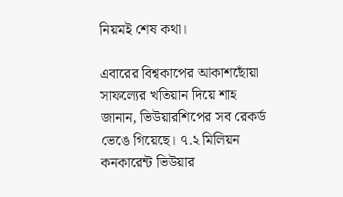নিয়মই শেষ কথা।

এবারের বিশ্বকাপের আকাশছোঁয়া সাফল্যের খতিয়ান দিয়ে শাহ জানান, ভিউয়ারশিপের সব রেকর্ড ভেঙে গিয়েছে। ৭.২ মিলিয়ন কনকারেন্ট ভিউয়ার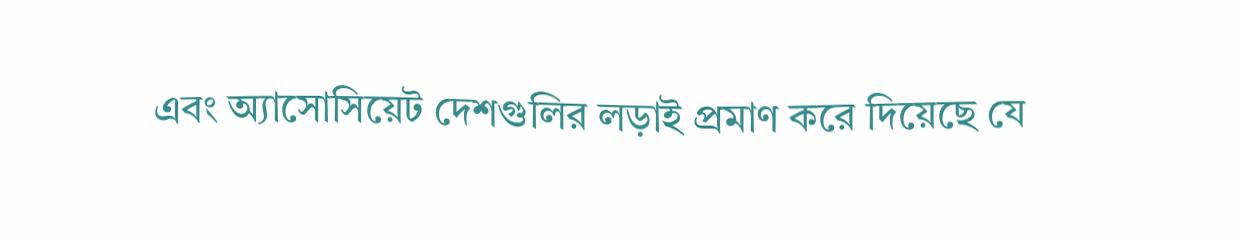এবং অ্যাসোসিয়েট দেশগুলির লড়াই প্রমাণ করে দিয়েছে যে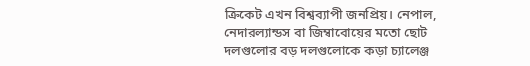ক্রিকেট এখন বিশ্বব্যাপী জনপ্রিয়। নেপাল, নেদারল্যান্ডস বা জিম্বাবোয়ের মতো ছোট দলগুলোর বড় দলগুলোকে কড়া চ্যালেঞ্জ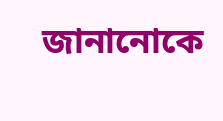জানানোকে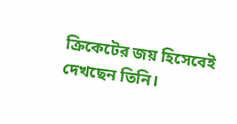ক্রিকেটের জয় হিসেবেই দেখছেন তিনি।